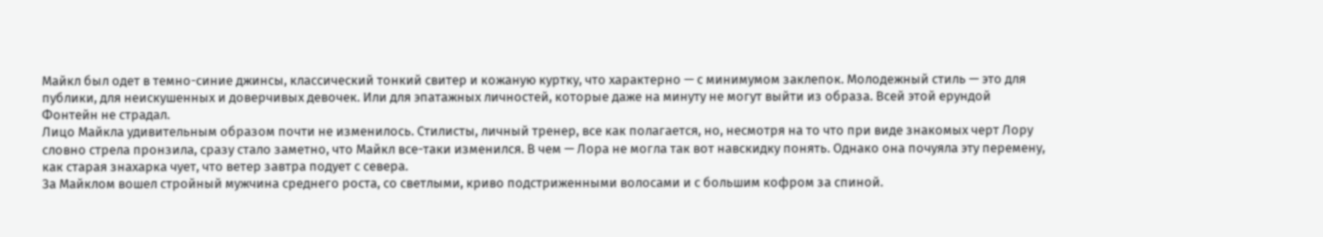Майкл был одет в темно-синие джинсы, классический тонкий свитер и кожаную куртку, что характерно — с минимумом заклепок. Молодежный стиль — это для публики, для неискушенных и доверчивых девочек. Или для эпатажных личностей, которые даже на минуту не могут выйти из образа. Всей этой ерундой Фонтейн не страдал.
Лицо Майкла удивительным образом почти не изменилось. Стилисты, личный тренер, все как полагается, но, несмотря на то что при виде знакомых черт Лору словно стрела пронзила, сразу стало заметно, что Майкл все-таки изменился. В чем — Лора не могла так вот навскидку понять. Однако она почуяла эту перемену, как старая знахарка чует, что ветер завтра подует с севера.
За Майклом вошел стройный мужчина среднего роста, со светлыми, криво подстриженными волосами и с большим кофром за спиной.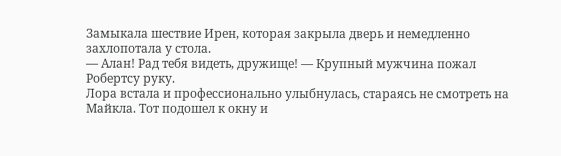Замыкала шествие Ирен, которая закрыла дверь и немедленно захлопотала у стола.
— Алан! Рад тебя видеть, дружище! — Крупный мужчина пожал Робертсу руку.
Лора встала и профессионально улыбнулась, стараясь не смотреть на Майкла. Тот подошел к окну и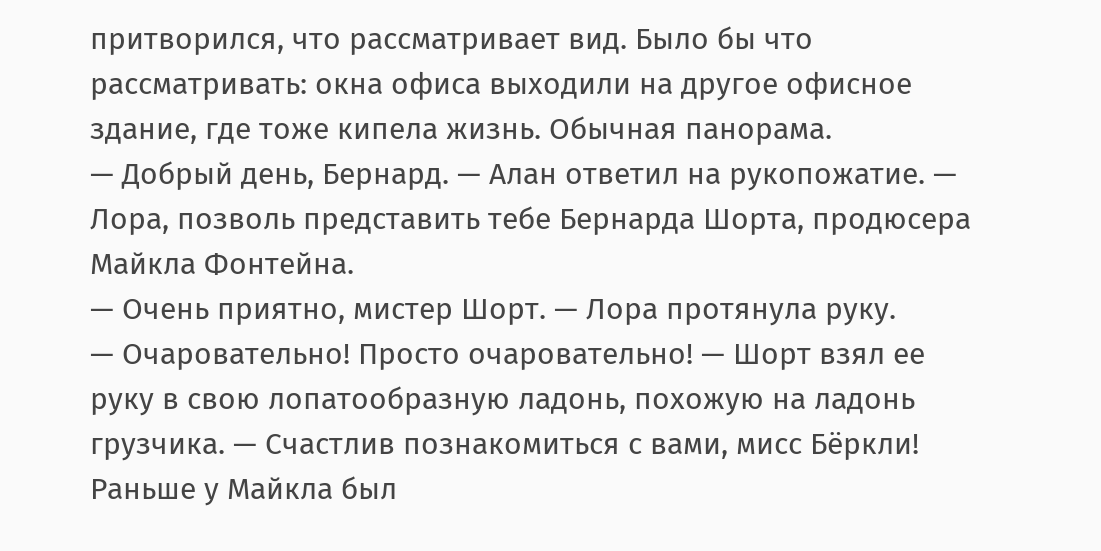притворился, что рассматривает вид. Было бы что рассматривать: окна офиса выходили на другое офисное здание, где тоже кипела жизнь. Обычная панорама.
— Добрый день, Бернард. — Алан ответил на рукопожатие. — Лора, позволь представить тебе Бернарда Шорта, продюсера Майкла Фонтейна.
— Очень приятно, мистер Шорт. — Лора протянула руку.
— Очаровательно! Просто очаровательно! — Шорт взял ее руку в свою лопатообразную ладонь, похожую на ладонь грузчика. — Счастлив познакомиться с вами, мисс Бёркли!
Раньше у Майкла был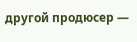другой продюсер —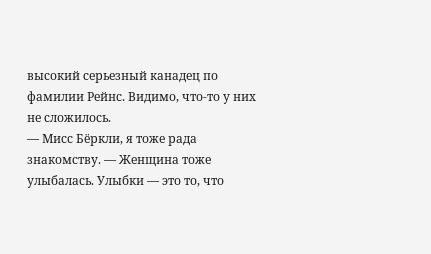высокий серьезный канадец по фамилии Рейнс. Видимо, что-то у них не сложилось.
— Мисс Бёркли, я тоже рада знакомству. — Женщина тоже улыбалась. Улыбки — это то, что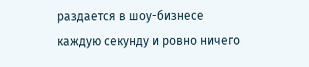раздается в шоу-бизнесе каждую секунду и ровно ничего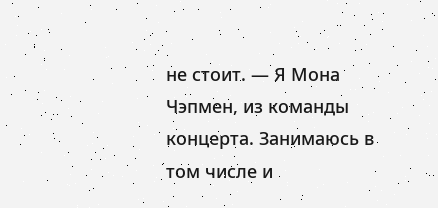не стоит. — Я Мона Чэпмен, из команды концерта. Занимаюсь в том числе и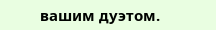вашим дуэтом.